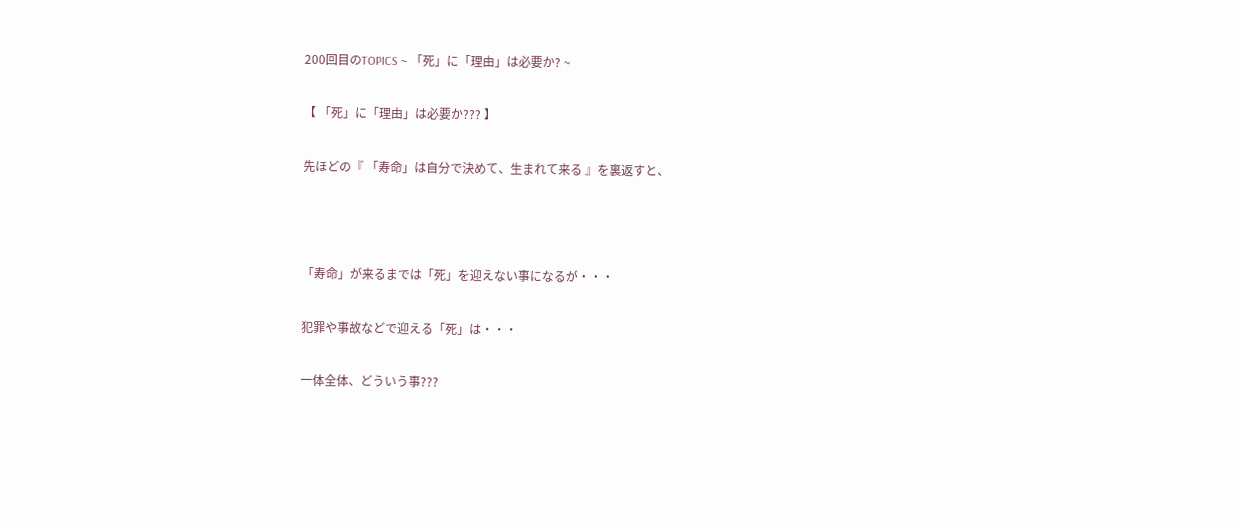200回目のTOPICS ~ 「死」に「理由」は必要か? ~

【 「死」に「理由」は必要か??? 】

先ほどの『 「寿命」は自分で決めて、生まれて来る 』を裏返すと、



「寿命」が来るまでは「死」を迎えない事になるが・・・

犯罪や事故などで迎える「死」は・・・

一体全体、どういう事???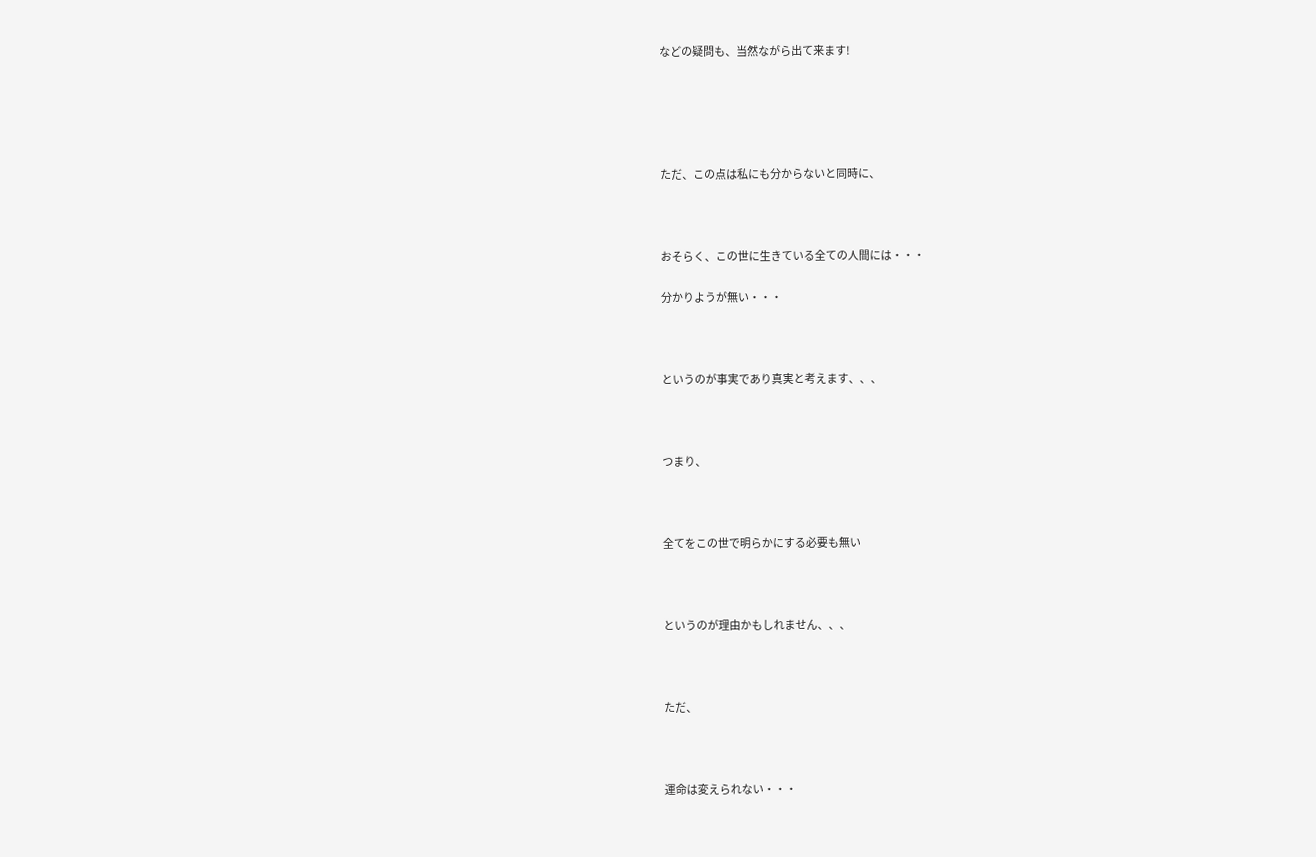などの疑問も、当然ながら出て来ます!





ただ、この点は私にも分からないと同時に、



おそらく、この世に生きている全ての人間には・・・

分かりようが無い・・・



というのが事実であり真実と考えます、、、



つまり、



全てをこの世で明らかにする必要も無い



というのが理由かもしれません、、、



ただ、



運命は変えられない・・・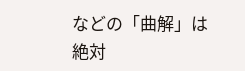などの「曲解」は絶対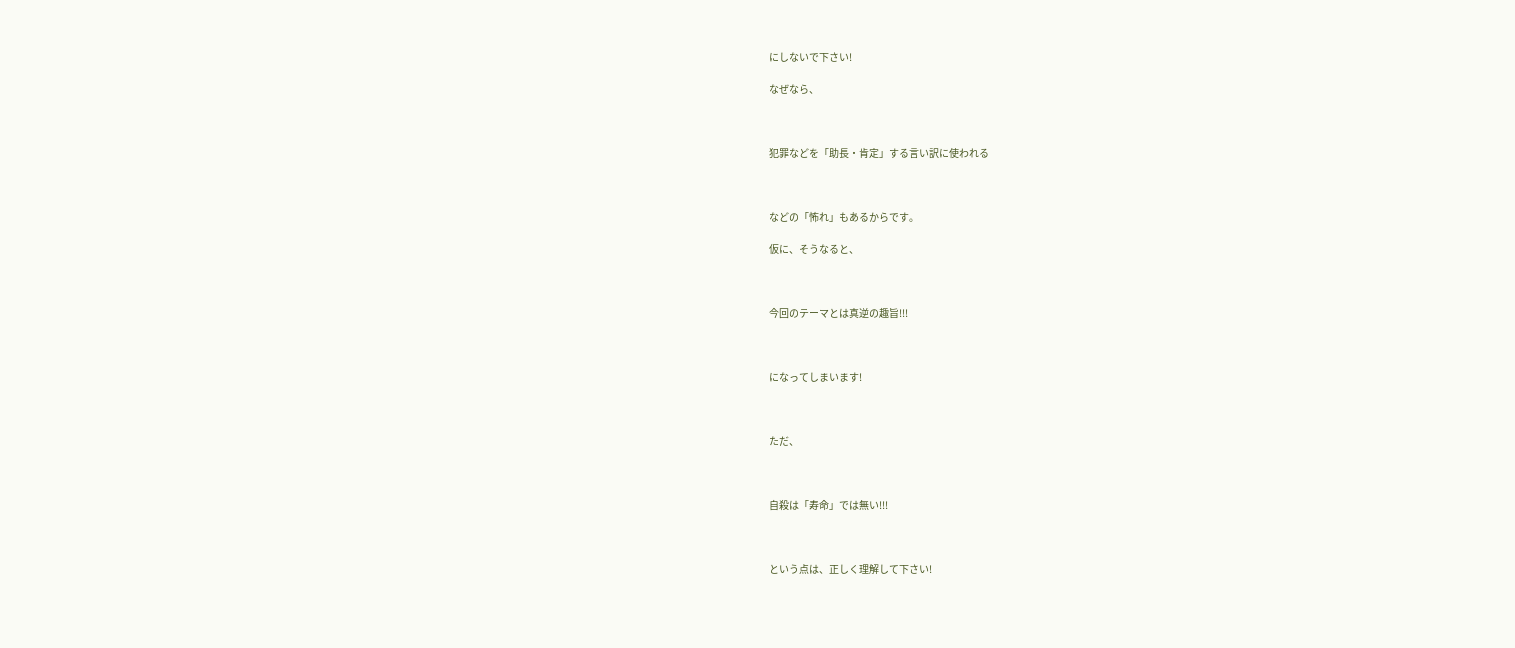にしないで下さい!

なぜなら、



犯罪などを「助長・肯定」する言い訳に使われる



などの「怖れ」もあるからです。

仮に、そうなると、



今回のテーマとは真逆の趣旨!!!



になってしまいます!



ただ、



自殺は「寿命」では無い!!!



という点は、正しく理解して下さい!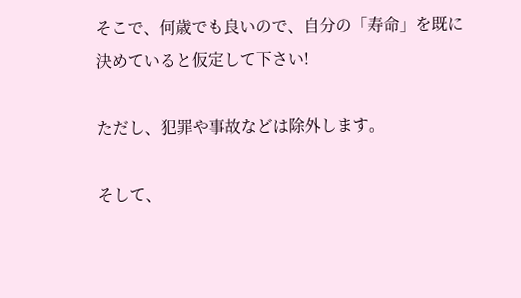そこで、何歳でも良いので、自分の「寿命」を既に決めていると仮定して下さい!

ただし、犯罪や事故などは除外します。

そして、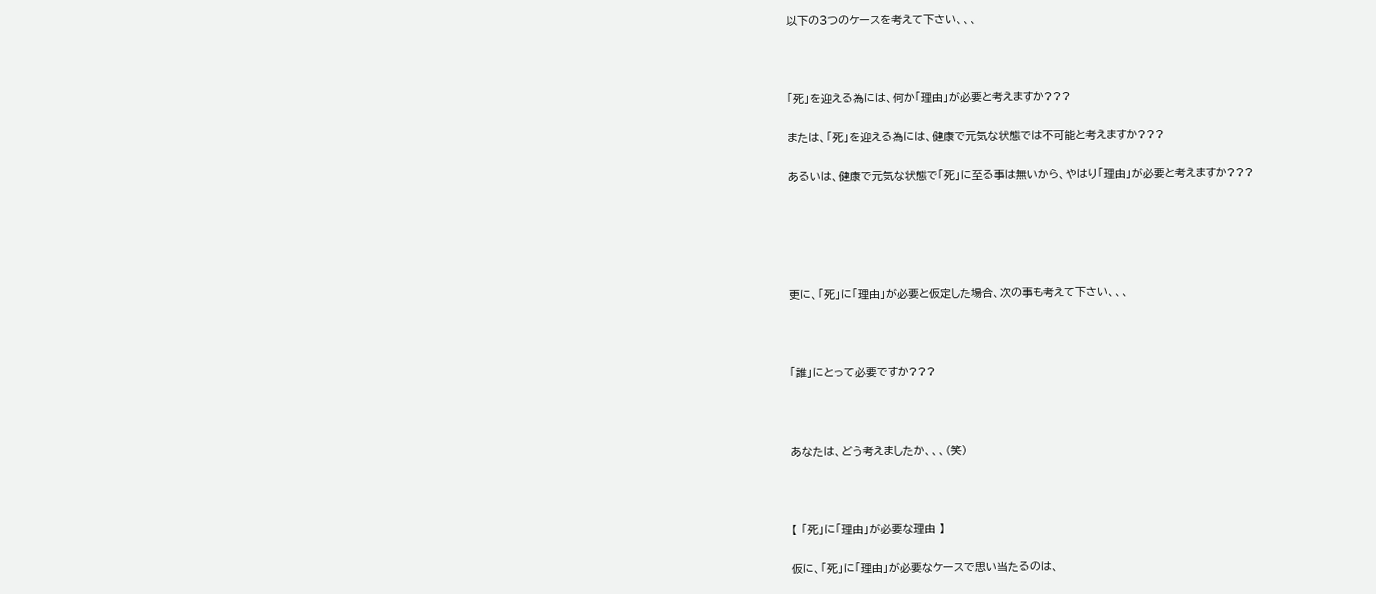以下の3つのケースを考えて下さい、、、



「死」を迎える為には、何か「理由」が必要と考えますか???

または、「死」を迎える為には、健康で元気な状態では不可能と考えますか???

あるいは、健康で元気な状態で「死」に至る事は無いから、やはり「理由」が必要と考えますか???





更に、「死」に「理由」が必要と仮定した場合、次の事も考えて下さい、、、



「誰」にとって必要ですか???



あなたは、どう考えましたか、、、(笑)



【 「死」に「理由」が必要な理由 】

仮に、「死」に「理由」が必要なケースで思い当たるのは、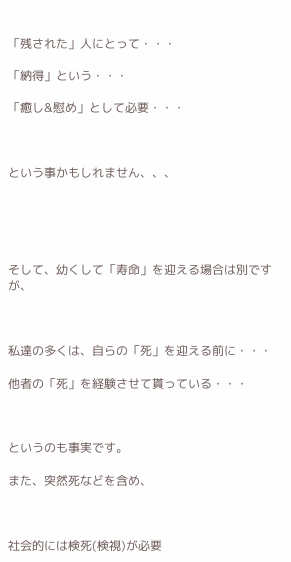「残された」人にとって・・・

「納得」という・・・

「癒し&慰め」として必要・・・



という事かもしれません、、、





そして、幼くして「寿命」を迎える場合は別ですが、



私達の多くは、自らの「死」を迎える前に・・・

他者の「死」を経験させて貰っている・・・



というのも事実です。

また、突然死などを含め、



社会的には検死(検視)が必要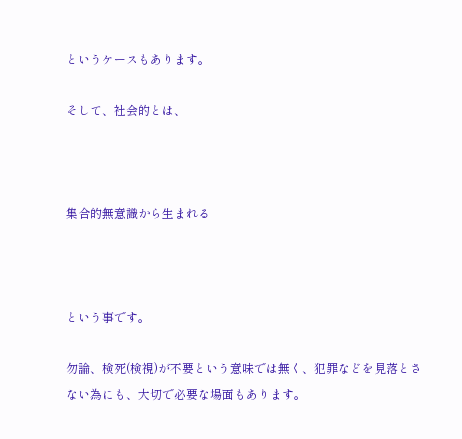というケースもあります。

そして、社会的とは、



集合的無意識から生まれる



という事です。

勿論、検死(検視)が不要という意味では無く、犯罪などを見落とさない為にも、大切で必要な場面もあります。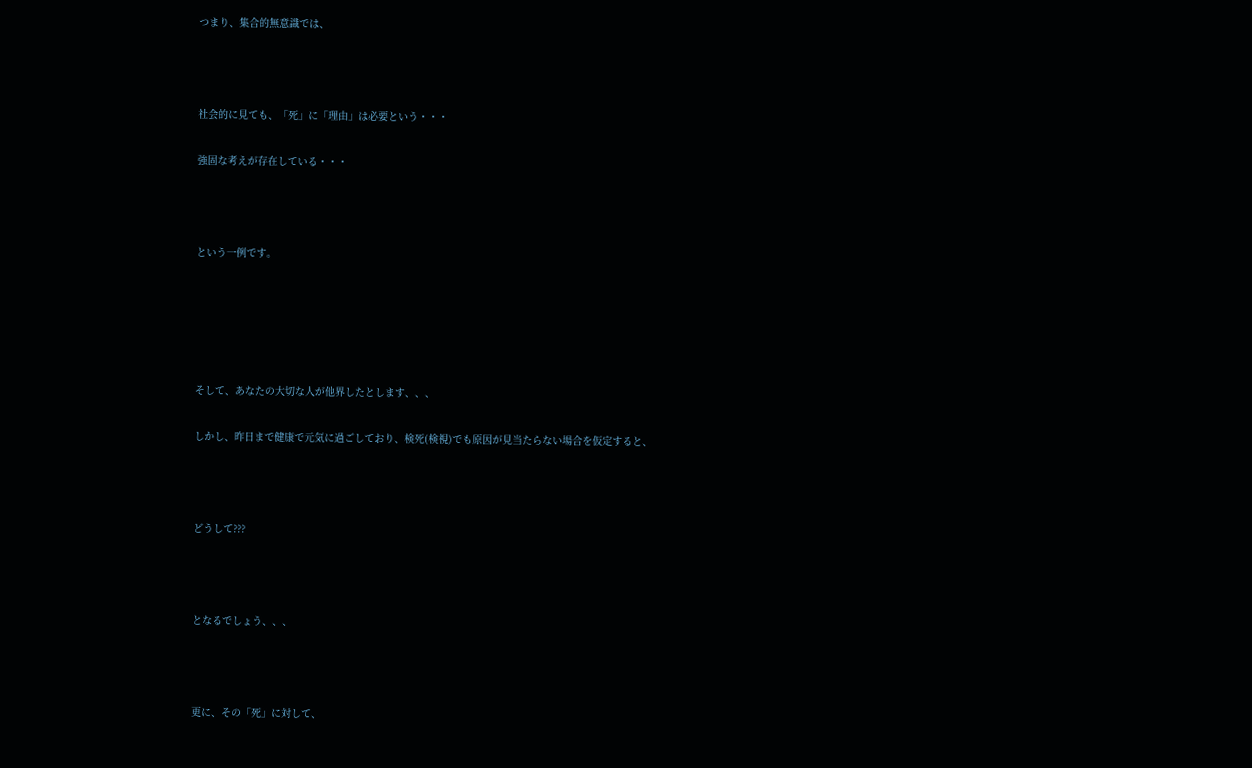つまり、集合的無意識では、



社会的に見ても、「死」に「理由」は必要という・・・

強固な考えが存在している・・・



という一例です。





そして、あなたの大切な人が他界したとします、、、

しかし、昨日まで健康で元気に過ごしており、検死(検視)でも原因が見当たらない場合を仮定すると、



どうして???



となるでしょう、、、



更に、その「死」に対して、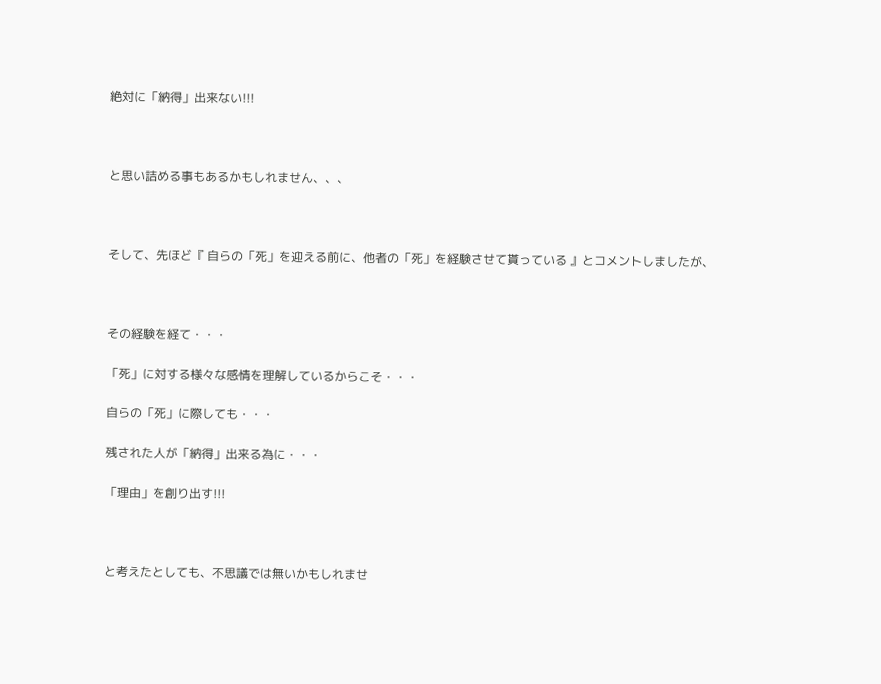絶対に「納得」出来ない!!!



と思い詰める事もあるかもしれません、、、



そして、先ほど『 自らの「死」を迎える前に、他者の「死」を経験させて貰っている 』とコメントしましたが、



その経験を経て・・・

「死」に対する様々な感情を理解しているからこそ・・・

自らの「死」に際しても・・・

残された人が「納得」出来る為に・・・

「理由」を創り出す!!!



と考えたとしても、不思議では無いかもしれませ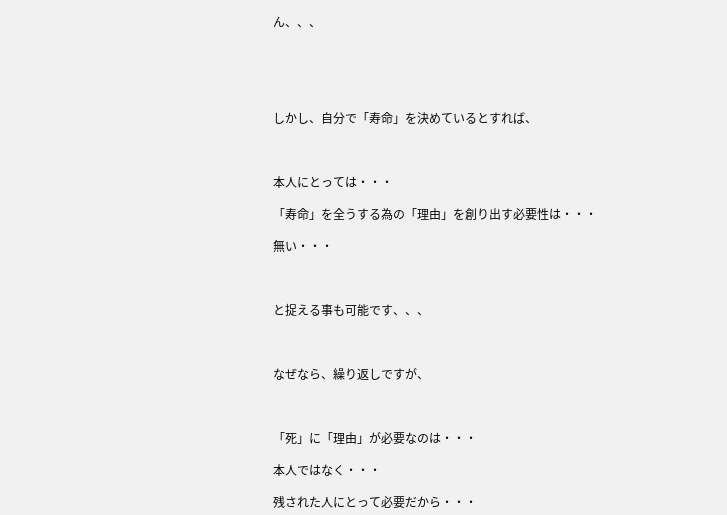ん、、、





しかし、自分で「寿命」を決めているとすれば、



本人にとっては・・・

「寿命」を全うする為の「理由」を創り出す必要性は・・・

無い・・・



と捉える事も可能です、、、



なぜなら、繰り返しですが、



「死」に「理由」が必要なのは・・・

本人ではなく・・・

残された人にとって必要だから・・・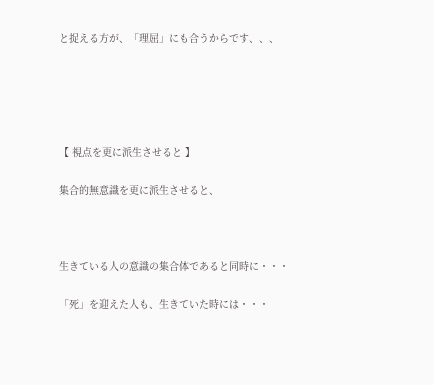と捉える方が、「理屈」にも合うからです、、、





【 視点を更に派生させると 】

集合的無意識を更に派生させると、



生きている人の意識の集合体であると同時に・・・

「死」を迎えた人も、生きていた時には・・・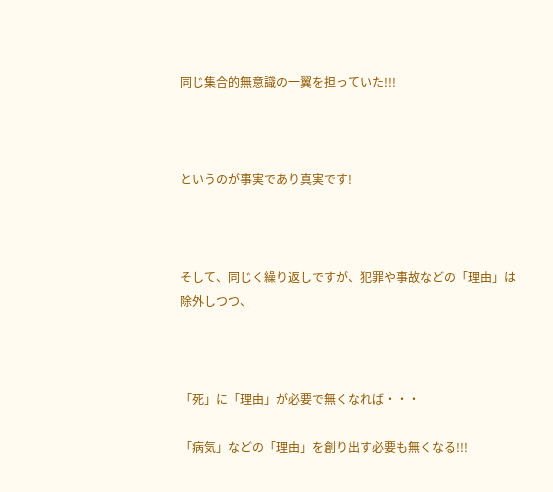同じ集合的無意識の一翼を担っていた!!!



というのが事実であり真実です!



そして、同じく繰り返しですが、犯罪や事故などの「理由」は除外しつつ、



「死」に「理由」が必要で無くなれば・・・

「病気」などの「理由」を創り出す必要も無くなる!!!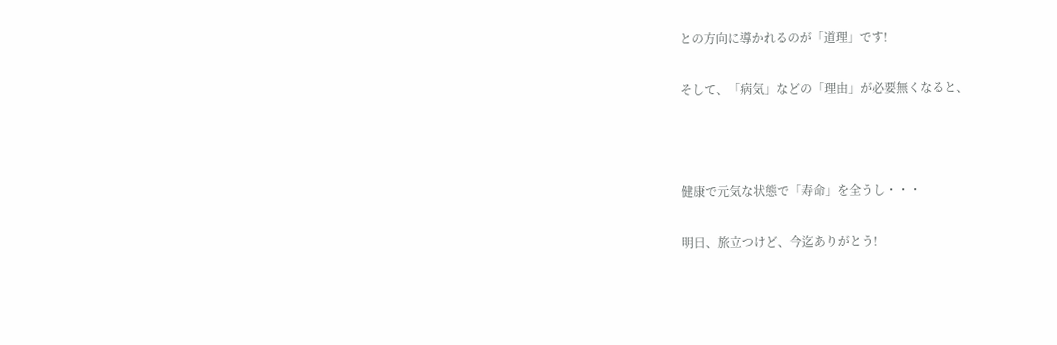との方向に導かれるのが「道理」です!

そして、「病気」などの「理由」が必要無くなると、



健康で元気な状態で「寿命」を全うし・・・

明日、旅立つけど、今迄ありがとう!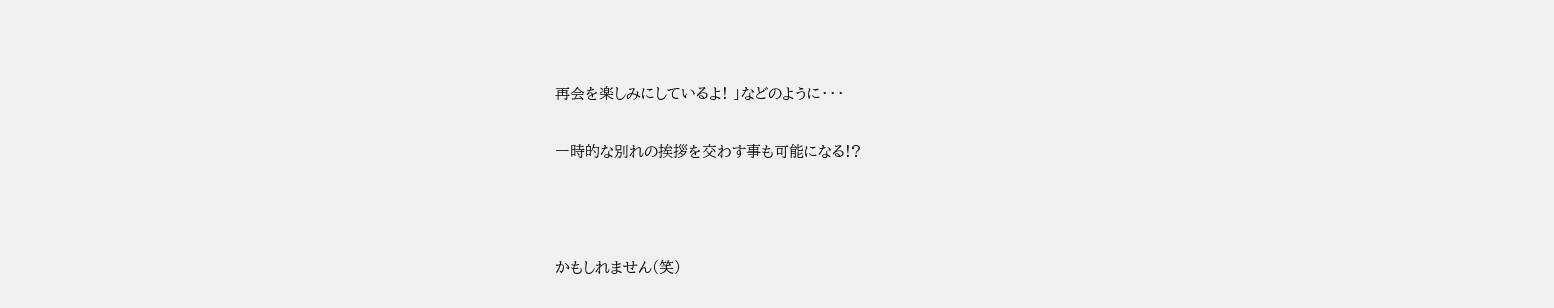再会を楽しみにしているよ! 」などのように・・・

一時的な別れの挨拶を交わす事も可能になる!?



かもしれません(笑)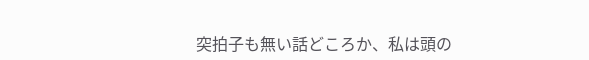突拍子も無い話どころか、私は頭の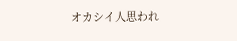オカシイ人思われ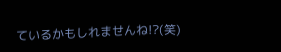ているかもしれませんね!?(笑)